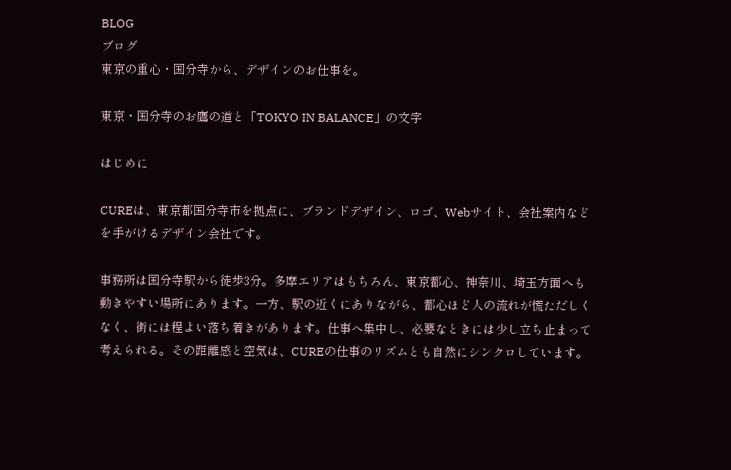BLOG
ブログ
東京の重心・国分寺から、デザインのお仕事を。

東京・国分寺のお鷹の道と「TOKYO IN BALANCE」の文字

はじめに

CUREは、東京都国分寺市を拠点に、ブランドデザイン、ロゴ、Webサイト、会社案内などを手がけるデザイン会社です。

事務所は国分寺駅から徒歩3分。多摩エリアはもちろん、東京都心、神奈川、埼玉方面へも動きやすい場所にあります。一方、駅の近くにありながら、都心ほど人の流れが慌ただしくなく、街には程よい落ち着きがあります。仕事へ集中し、必要なときには少し立ち止まって考えられる。その距離感と空気は、CUREの仕事のリズムとも自然にシンクロしています。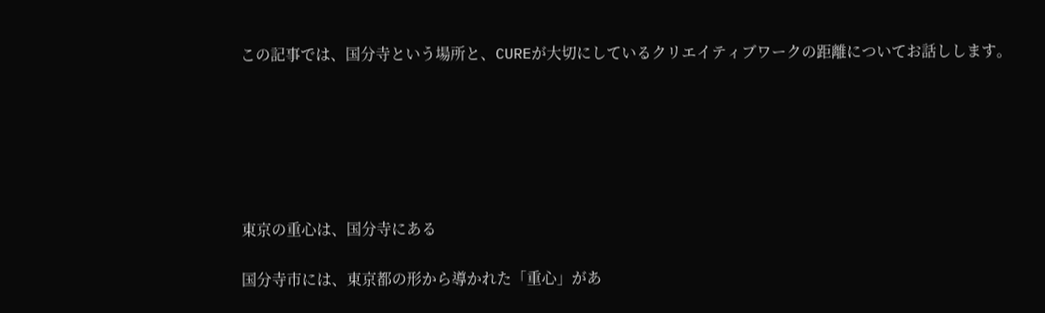この記事では、国分寺という場所と、CUREが大切にしているクリエイティブワークの距離についてお話しします。






東京の重心は、国分寺にある

国分寺市には、東京都の形から導かれた「重心」があ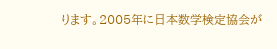ります。2005年に日本数学検定協会が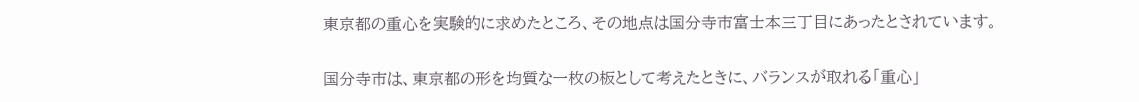東京都の重心を実験的に求めたところ、その地点は国分寺市富士本三丁目にあったとされています。

国分寺市は、東京都の形を均質な一枚の板として考えたときに、バランスが取れる「重心」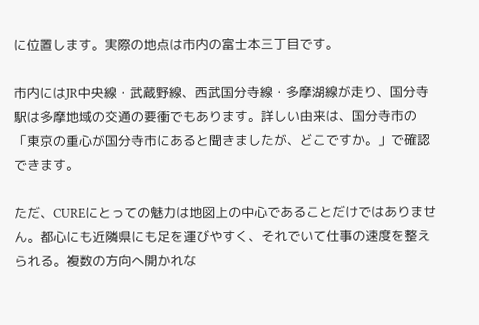に位置します。実際の地点は市内の富士本三丁目です。

市内にはJR中央線・武蔵野線、西武国分寺線・多摩湖線が走り、国分寺駅は多摩地域の交通の要衝でもあります。詳しい由来は、国分寺市の「東京の重心が国分寺市にあると聞きましたが、どこですか。」で確認できます。

ただ、CUREにとっての魅力は地図上の中心であることだけではありません。都心にも近隣県にも足を運びやすく、それでいて仕事の速度を整えられる。複数の方向へ開かれな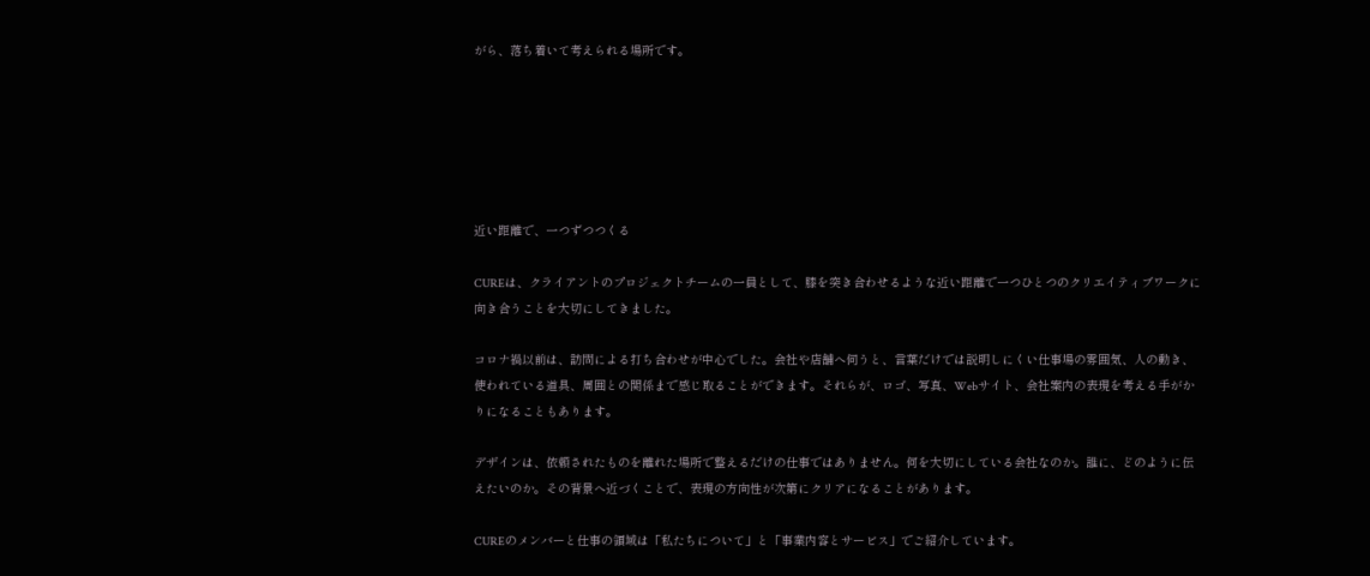がら、落ち着いて考えられる場所です。






近い距離で、一つずつつくる

CUREは、クライアントのプロジェクトチームの一員として、膝を突き合わせるような近い距離で一つひとつのクリエイティブワークに向き合うことを大切にしてきました。

コロナ禍以前は、訪問による打ち合わせが中心でした。会社や店舗へ伺うと、言葉だけでは説明しにくい仕事場の雰囲気、人の動き、使われている道具、周囲との関係まで感じ取ることができます。それらが、ロゴ、写真、Webサイト、会社案内の表現を考える手がかりになることもあります。

デザインは、依頼されたものを離れた場所で整えるだけの仕事ではありません。何を大切にしている会社なのか。誰に、どのように伝えたいのか。その背景へ近づくことで、表現の方向性が次第にクリアになることがあります。

CUREのメンバーと仕事の領域は「私たちについて」と「事業内容とサービス」でご紹介しています。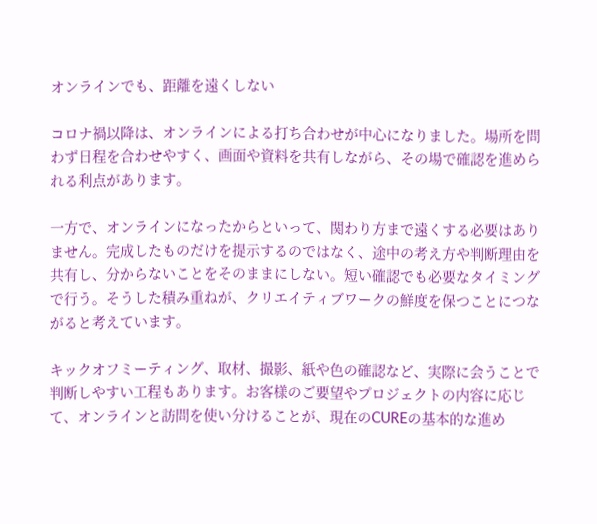オンラインでも、距離を遠くしない

コロナ禍以降は、オンラインによる打ち合わせが中心になりました。場所を問わず日程を合わせやすく、画面や資料を共有しながら、その場で確認を進められる利点があります。

一方で、オンラインになったからといって、関わり方まで遠くする必要はありません。完成したものだけを提示するのではなく、途中の考え方や判断理由を共有し、分からないことをそのままにしない。短い確認でも必要なタイミングで行う。そうした積み重ねが、クリエイティブワークの鮮度を保つことにつながると考えています。

キックオフミーティング、取材、撮影、紙や色の確認など、実際に会うことで判断しやすい工程もあります。お客様のご要望やプロジェクトの内容に応じて、オンラインと訪問を使い分けることが、現在のCUREの基本的な進め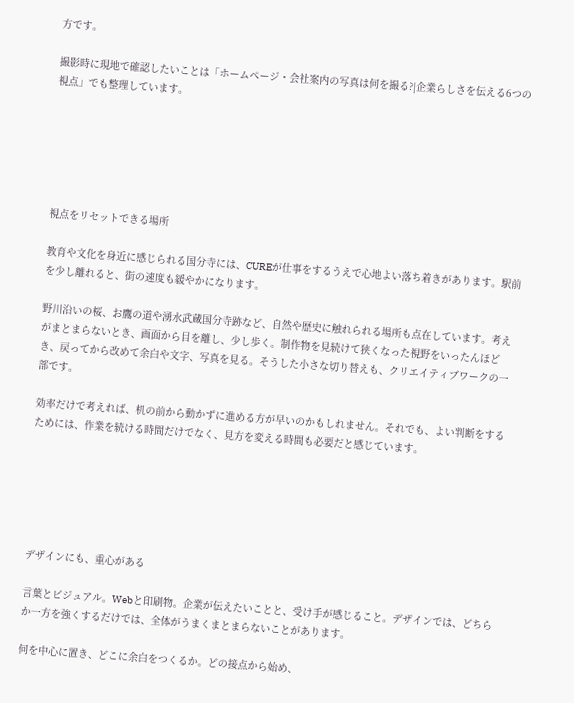方です。

撮影時に現地で確認したいことは「ホームページ・会社案内の写真は何を撮る?|企業らしさを伝える6つの視点」でも整理しています。






視点をリセットできる場所

教育や文化を身近に感じられる国分寺には、CUREが仕事をするうえで心地よい落ち着きがあります。駅前を少し離れると、街の速度も緩やかになります。

野川沿いの桜、お鷹の道や湧水武蔵国分寺跡など、自然や歴史に触れられる場所も点在しています。考えがまとまらないとき、画面から目を離し、少し歩く。制作物を見続けて狭くなった視野をいったんほどき、戻ってから改めて余白や文字、写真を見る。そうした小さな切り替えも、クリエイティブワークの一部です。

効率だけで考えれば、机の前から動かずに進める方が早いのかもしれません。それでも、よい判断をするためには、作業を続ける時間だけでなく、見方を変える時間も必要だと感じています。






デザインにも、重心がある

言葉とビジュアル。Webと印刷物。企業が伝えたいことと、受け手が感じること。デザインでは、どちらか一方を強くするだけでは、全体がうまくまとまらないことがあります。

何を中心に置き、どこに余白をつくるか。どの接点から始め、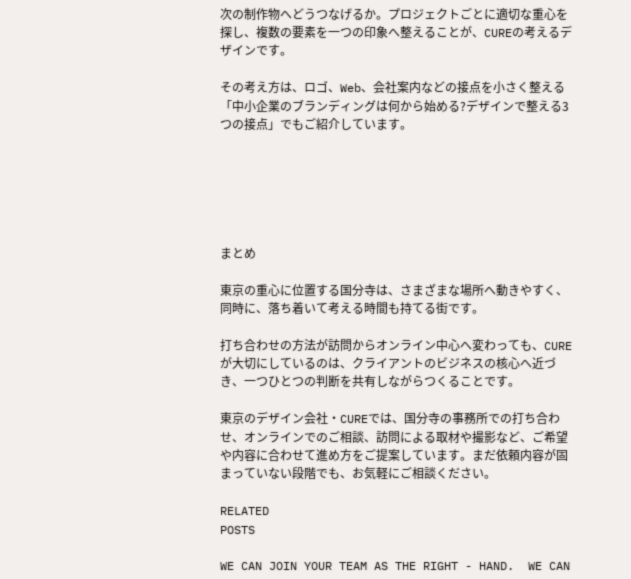次の制作物へどうつなげるか。プロジェクトごとに適切な重心を探し、複数の要素を一つの印象へ整えることが、CUREの考えるデザインです。

その考え方は、ロゴ、Web、会社案内などの接点を小さく整える「中小企業のブランディングは何から始める?デザインで整える3つの接点」でもご紹介しています。






まとめ

東京の重心に位置する国分寺は、さまざまな場所へ動きやすく、同時に、落ち着いて考える時間も持てる街です。

打ち合わせの方法が訪問からオンライン中心へ変わっても、CUREが大切にしているのは、クライアントのビジネスの核心へ近づき、一つひとつの判断を共有しながらつくることです。

東京のデザイン会社・CUREでは、国分寺の事務所での打ち合わせ、オンラインでのご相談、訪問による取材や撮影など、ご希望や内容に合わせて進め方をご提案しています。まだ依頼内容が固まっていない段階でも、お気軽にご相談ください。

RELATED
POSTS

WE CAN JOIN YOUR TEAM AS THE RIGHT - HAND.  WE CAN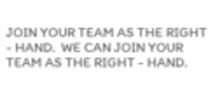JOIN YOUR TEAM AS THE RIGHT - HAND.  WE CAN JOIN YOUR TEAM AS THE RIGHT - HAND.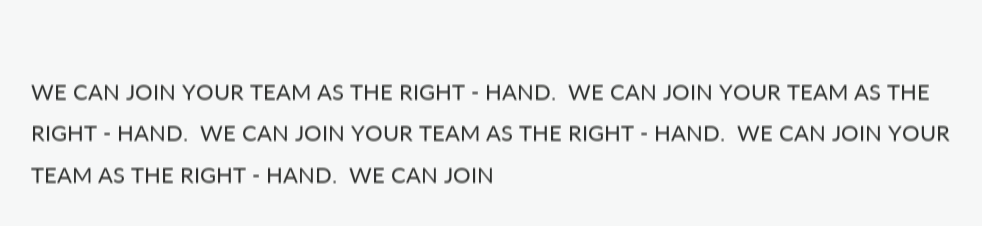WE CAN JOIN YOUR TEAM AS THE RIGHT - HAND.  WE CAN JOIN YOUR TEAM AS THE RIGHT - HAND.  WE CAN JOIN YOUR TEAM AS THE RIGHT - HAND.  WE CAN JOIN YOUR TEAM AS THE RIGHT - HAND.  WE CAN JOIN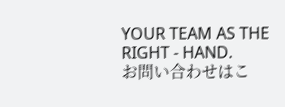YOUR TEAM AS THE RIGHT - HAND.
お問い合わせはこ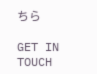ちら

GET IN TOUCH